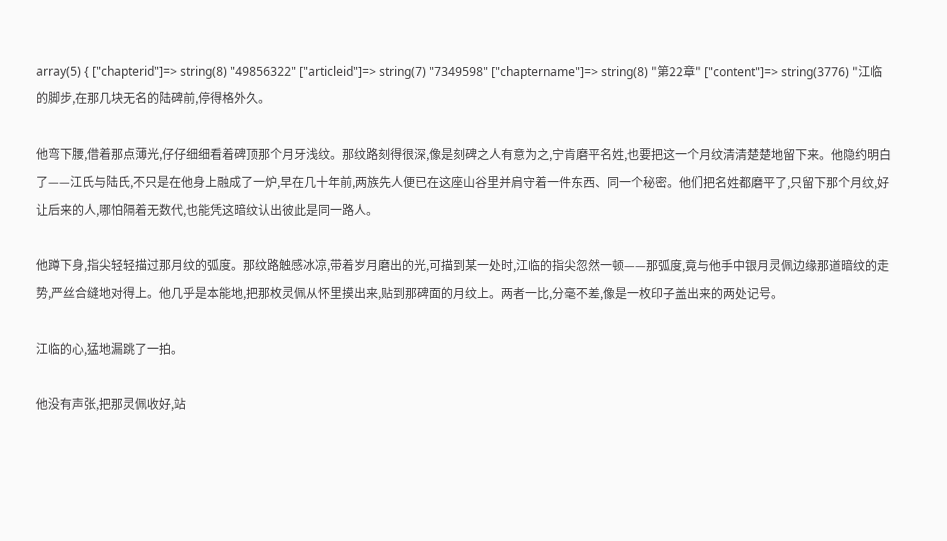array(5) { ["chapterid"]=> string(8) "49856322" ["articleid"]=> string(7) "7349598" ["chaptername"]=> string(8) "第22章" ["content"]=> string(3776) "江临的脚步,在那几块无名的陆碑前,停得格外久。

他弯下腰,借着那点薄光,仔仔细细看着碑顶那个月牙浅纹。那纹路刻得很深,像是刻碑之人有意为之,宁肯磨平名姓,也要把这一个月纹清清楚楚地留下来。他隐约明白了——江氏与陆氏,不只是在他身上融成了一炉,早在几十年前,两族先人便已在这座山谷里并肩守着一件东西、同一个秘密。他们把名姓都磨平了,只留下那个月纹,好让后来的人,哪怕隔着无数代,也能凭这暗纹认出彼此是同一路人。

他蹲下身,指尖轻轻描过那月纹的弧度。那纹路触感冰凉,带着岁月磨出的光,可描到某一处时,江临的指尖忽然一顿——那弧度,竟与他手中银月灵佩边缘那道暗纹的走势,严丝合缝地对得上。他几乎是本能地,把那枚灵佩从怀里摸出来,贴到那碑面的月纹上。两者一比,分毫不差,像是一枚印子盖出来的两处记号。

江临的心,猛地漏跳了一拍。

他没有声张,把那灵佩收好,站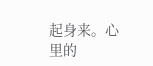起身来。心里的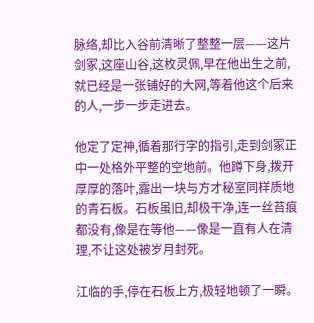脉络,却比入谷前清晰了整整一层——这片剑冢,这座山谷,这枚灵佩,早在他出生之前,就已经是一张铺好的大网,等着他这个后来的人,一步一步走进去。

他定了定神,循着那行字的指引,走到剑冢正中一处格外平整的空地前。他蹲下身,拨开厚厚的落叶,露出一块与方才秘室同样质地的青石板。石板虽旧,却极干净,连一丝苔痕都没有,像是在等他——像是一直有人在清理,不让这处被岁月封死。

江临的手,停在石板上方,极轻地顿了一瞬。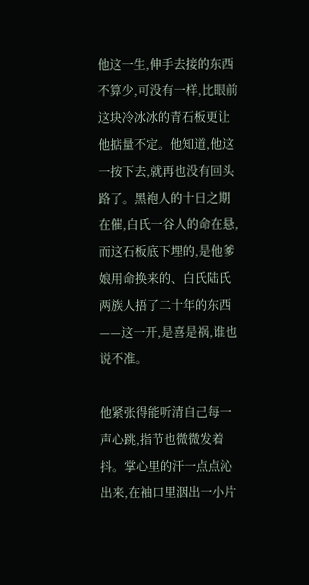他这一生,伸手去接的东西不算少,可没有一样,比眼前这块冷冰冰的青石板更让他掂量不定。他知道,他这一按下去,就再也没有回头路了。黑袍人的十日之期在催,白氏一谷人的命在悬,而这石板底下埋的,是他爹娘用命换来的、白氏陆氏两族人捂了二十年的东西——这一开,是喜是祸,谁也说不准。

他紧张得能听清自己每一声心跳,指节也微微发着抖。掌心里的汗一点点沁出来,在袖口里洇出一小片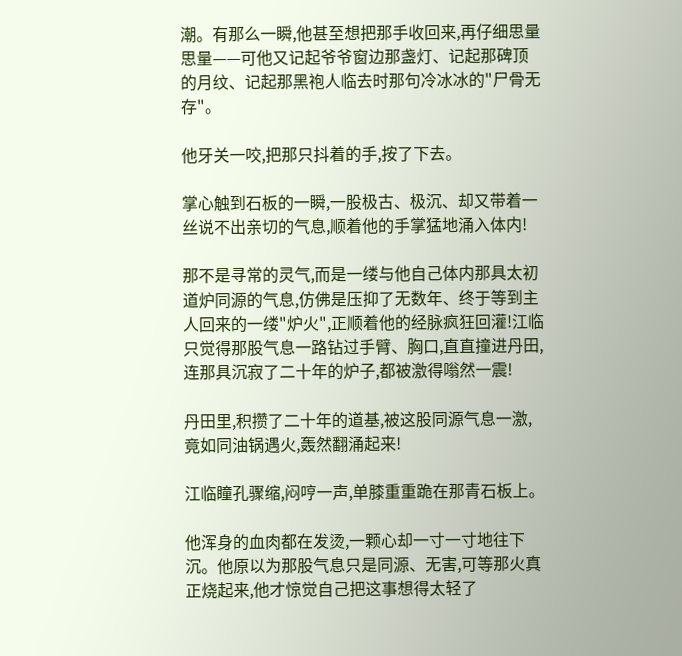潮。有那么一瞬,他甚至想把那手收回来,再仔细思量思量——可他又记起爷爷窗边那盏灯、记起那碑顶的月纹、记起那黑袍人临去时那句冷冰冰的"尸骨无存"。

他牙关一咬,把那只抖着的手,按了下去。

掌心触到石板的一瞬,一股极古、极沉、却又带着一丝说不出亲切的气息,顺着他的手掌猛地涌入体内!

那不是寻常的灵气,而是一缕与他自己体内那具太初道炉同源的气息,仿佛是压抑了无数年、终于等到主人回来的一缕"炉火",正顺着他的经脉疯狂回灌!江临只觉得那股气息一路钻过手臂、胸口,直直撞进丹田,连那具沉寂了二十年的炉子,都被激得嗡然一震!

丹田里,积攒了二十年的道基,被这股同源气息一激,竟如同油锅遇火,轰然翻涌起来!

江临瞳孔骤缩,闷哼一声,单膝重重跪在那青石板上。

他浑身的血肉都在发烫,一颗心却一寸一寸地往下沉。他原以为那股气息只是同源、无害,可等那火真正烧起来,他才惊觉自己把这事想得太轻了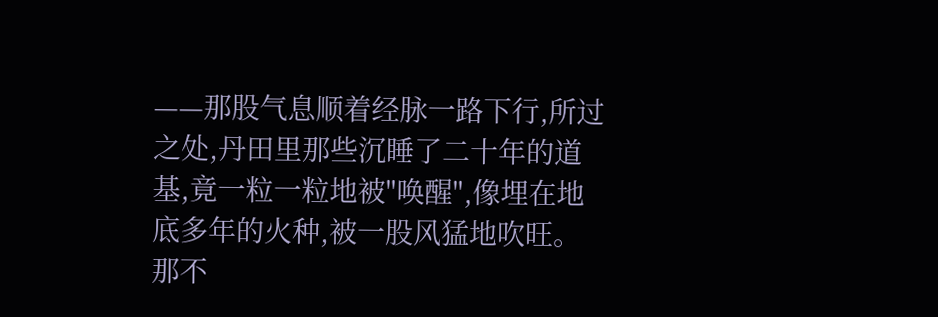——那股气息顺着经脉一路下行,所过之处,丹田里那些沉睡了二十年的道基,竟一粒一粒地被"唤醒",像埋在地底多年的火种,被一股风猛地吹旺。那不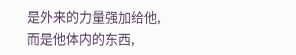是外来的力量强加给他,而是他体内的东西,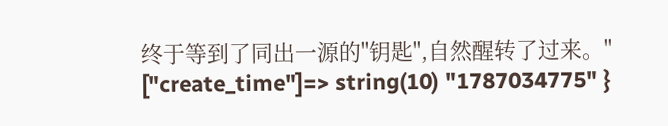终于等到了同出一源的"钥匙",自然醒转了过来。" ["create_time"]=> string(10) "1787034775" }